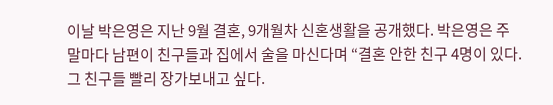이날 박은영은 지난 9월 결혼, 9개월차 신혼생활을 공개했다. 박은영은 주말마다 남편이 친구들과 집에서 술을 마신다며 “결혼 안한 친구 4명이 있다. 그 친구들 빨리 장가보내고 싶다.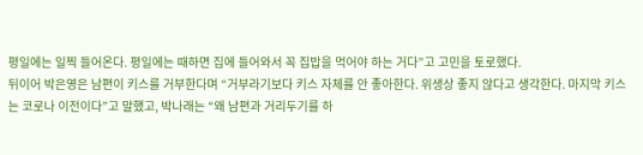평일에는 일찍 들어온다. 평일에는 때하면 집에 들어와서 꼭 집밥을 먹어야 하는 거다”고 고민을 토로했다.
뒤이어 박은영은 남편이 키스를 거부한다며 “거부라기보다 키스 자체를 안 좋아한다. 위생상 좋지 않다고 생각한다. 마지막 키스는 코로나 이전이다”고 말했고, 박나래는 “왜 남편과 거리두기를 하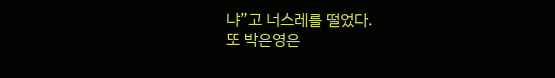냐”고 너스레를 떨었다.
또 박은영은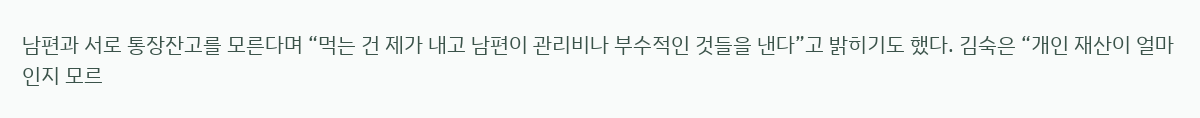남편과 서로 통장잔고를 모른다며 “먹는 건 제가 내고 남편이 관리비나 부수적인 것들을 낸다”고 밝히기도 했다. 김숙은 “개인 재산이 얼마인지 모르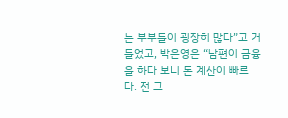는 부부들이 굉장히 많다”고 거들었고, 박은영은 “남편이 금융을 하다 보니 돈 계산이 빠르다. 전 그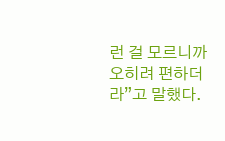런 걸 모르니까 오히려 편하더라”고 말했다.